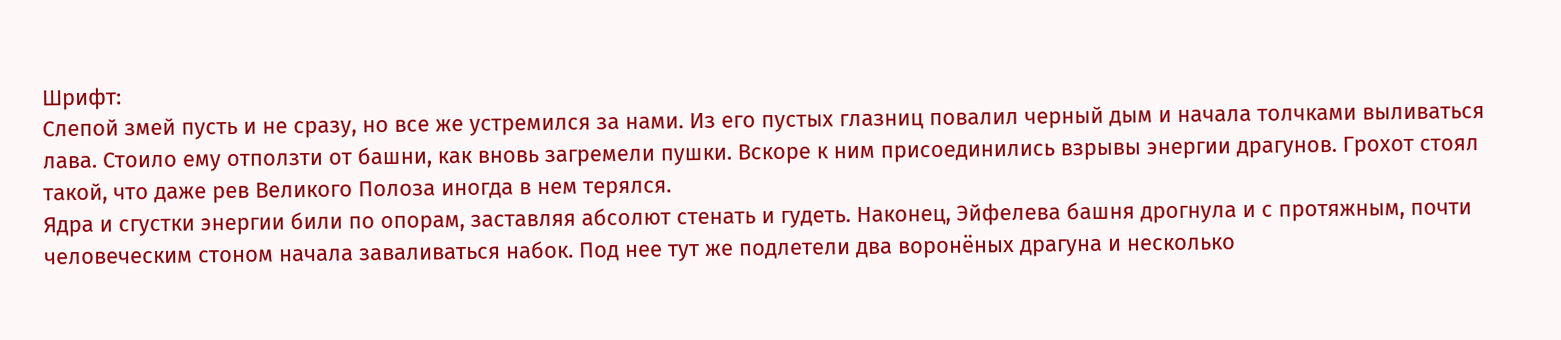Шрифт:
Слепой змей пусть и не сразу, но все же устремился за нами. Из его пустых глазниц повалил черный дым и начала толчками выливаться лава. Стоило ему отползти от башни, как вновь загремели пушки. Вскоре к ним присоединились взрывы энергии драгунов. Грохот стоял такой, что даже рев Великого Полоза иногда в нем терялся.
Ядра и сгустки энергии били по опорам, заставляя абсолют стенать и гудеть. Наконец, Эйфелева башня дрогнула и с протяжным, почти человеческим стоном начала заваливаться набок. Под нее тут же подлетели два воронёных драгуна и несколько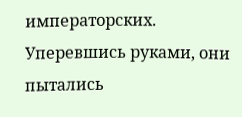императорских. Уперевшись руками, они пытались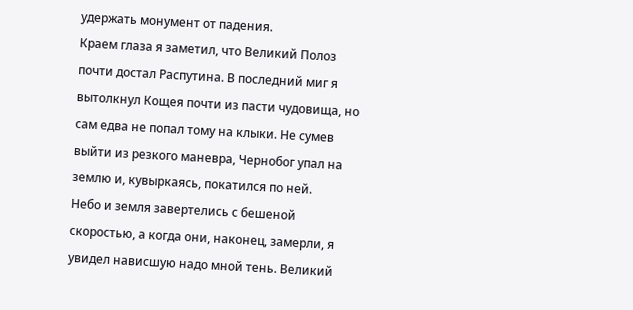удержать монумент от падения.
Краем глаза я заметил, что Великий Полоз почти достал Распутина. В последний миг я вытолкнул Кощея почти из пасти чудовища, но сам едва не попал тому на клыки. Не сумев выйти из резкого маневра, Чернобог упал на землю и, кувыркаясь, покатился по ней.
Небо и земля завертелись с бешеной скоростью, а когда они, наконец, замерли, я увидел нависшую надо мной тень. Великий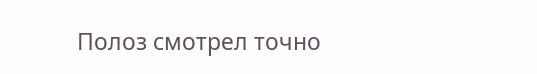Полоз смотрел точно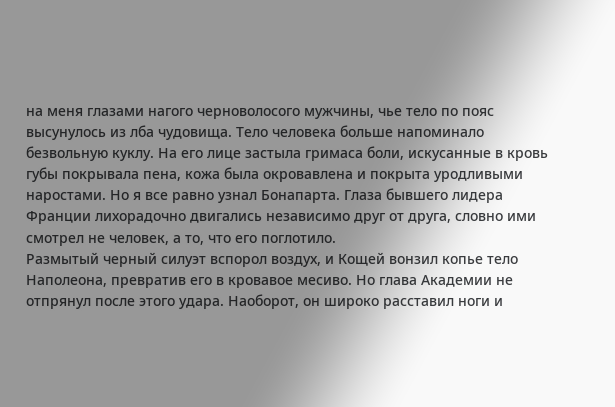на меня глазами нагого черноволосого мужчины, чье тело по пояс высунулось из лба чудовища. Тело человека больше напоминало безвольную куклу. На его лице застыла гримаса боли, искусанные в кровь губы покрывала пена, кожа была окровавлена и покрыта уродливыми наростами. Но я все равно узнал Бонапарта. Глаза бывшего лидера Франции лихорадочно двигались независимо друг от друга, словно ими смотрел не человек, а то, что его поглотило.
Размытый черный силуэт вспорол воздух, и Кощей вонзил копье тело Наполеона, превратив его в кровавое месиво. Но глава Академии не отпрянул после этого удара. Наоборот, он широко расставил ноги и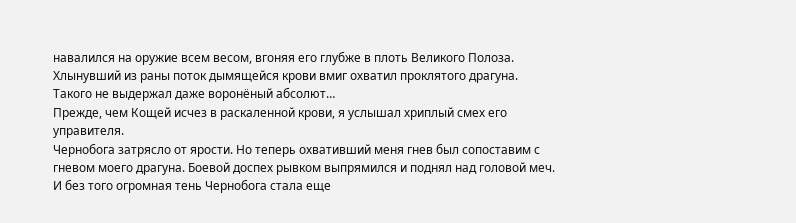навалился на оружие всем весом, вгоняя его глубже в плоть Великого Полоза. Хлынувший из раны поток дымящейся крови вмиг охватил проклятого драгуна. Такого не выдержал даже воронёный абсолют…
Прежде, чем Кощей исчез в раскаленной крови, я услышал хриплый смех его управителя.
Чернобога затрясло от ярости. Но теперь охвативший меня гнев был сопоставим с гневом моего драгуна. Боевой доспех рывком выпрямился и поднял над головой меч. И без того огромная тень Чернобога стала еще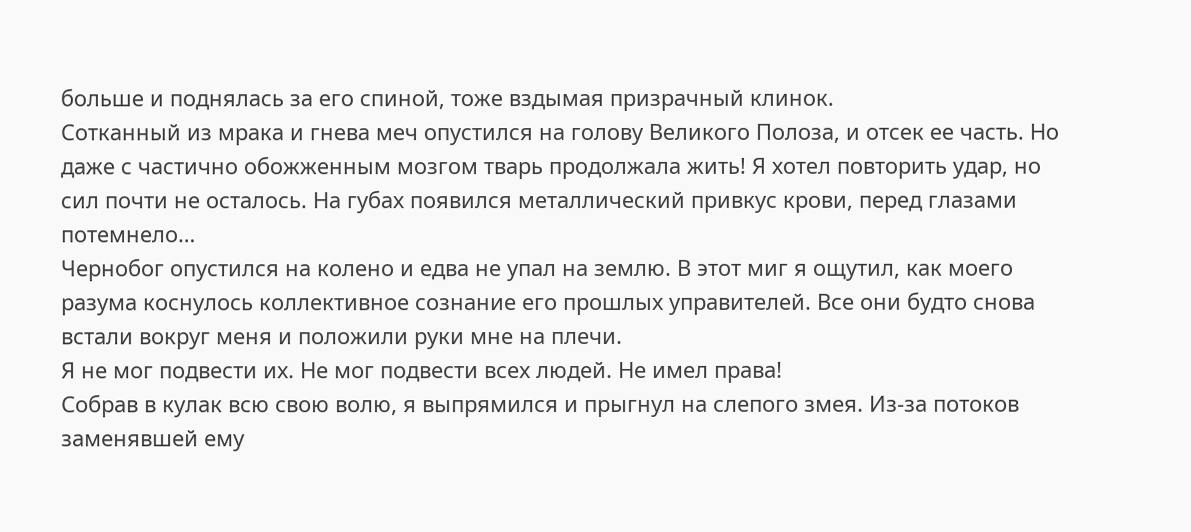больше и поднялась за его спиной, тоже вздымая призрачный клинок.
Сотканный из мрака и гнева меч опустился на голову Великого Полоза, и отсек ее часть. Но даже с частично обожженным мозгом тварь продолжала жить! Я хотел повторить удар, но сил почти не осталось. На губах появился металлический привкус крови, перед глазами потемнело…
Чернобог опустился на колено и едва не упал на землю. В этот миг я ощутил, как моего разума коснулось коллективное сознание его прошлых управителей. Все они будто снова встали вокруг меня и положили руки мне на плечи.
Я не мог подвести их. Не мог подвести всех людей. Не имел права!
Собрав в кулак всю свою волю, я выпрямился и прыгнул на слепого змея. Из-за потоков заменявшей ему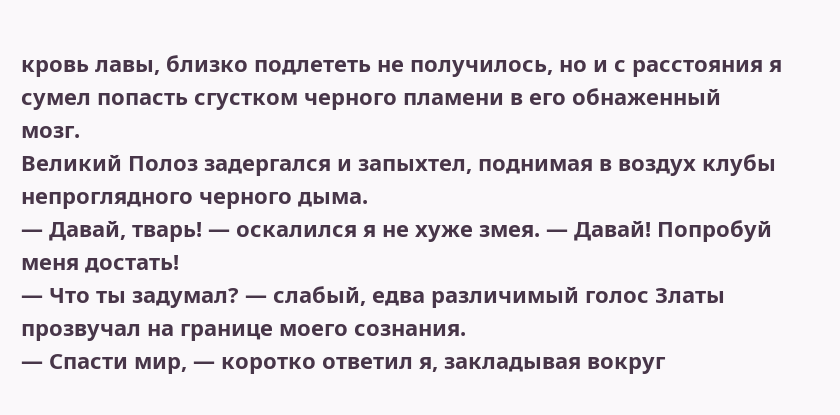кровь лавы, близко подлететь не получилось, но и с расстояния я сумел попасть сгустком черного пламени в его обнаженный мозг.
Великий Полоз задергался и запыхтел, поднимая в воздух клубы непроглядного черного дыма.
— Давай, тварь! — оскалился я не хуже змея. — Давай! Попробуй меня достать!
— Что ты задумал? — слабый, едва различимый голос Златы прозвучал на границе моего сознания.
— Спасти мир, — коротко ответил я, закладывая вокруг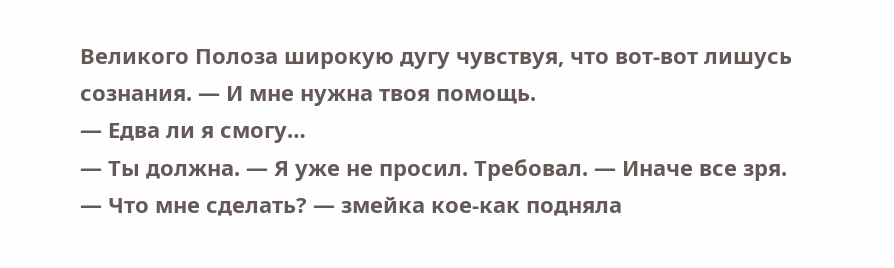Великого Полоза широкую дугу чувствуя, что вот-вот лишусь сознания. — И мне нужна твоя помощь.
— Едва ли я смогу…
— Ты должна. — Я уже не просил. Требовал. — Иначе все зря.
— Что мне сделать? — змейка кое-как подняла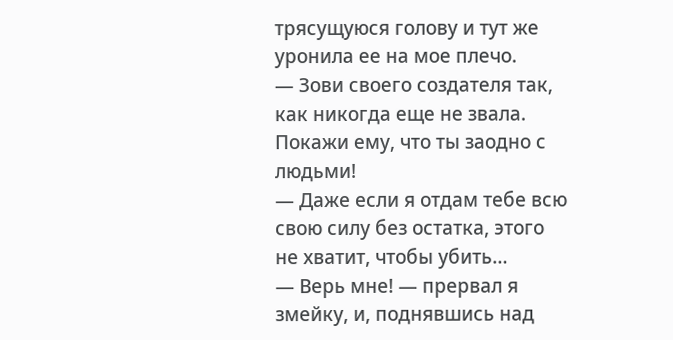трясущуюся голову и тут же уронила ее на мое плечо.
— Зови своего создателя так, как никогда еще не звала. Покажи ему, что ты заодно с людьми!
— Даже если я отдам тебе всю свою силу без остатка, этого не хватит, чтобы убить…
— Верь мне! — прервал я змейку, и, поднявшись над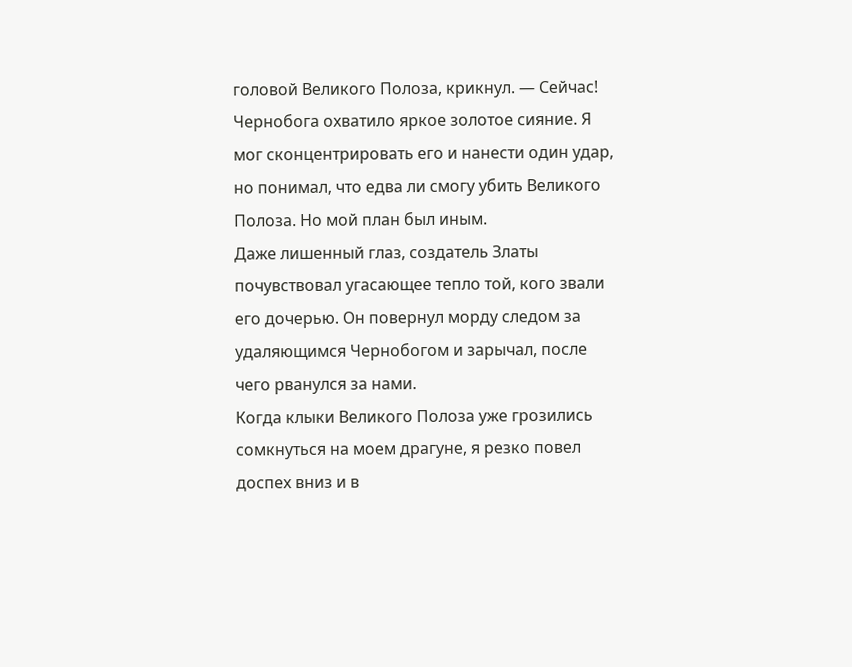головой Великого Полоза, крикнул. — Сейчас!
Чернобога охватило яркое золотое сияние. Я мог сконцентрировать его и нанести один удар, но понимал, что едва ли смогу убить Великого Полоза. Но мой план был иным.
Даже лишенный глаз, создатель Златы почувствовал угасающее тепло той, кого звали его дочерью. Он повернул морду следом за удаляющимся Чернобогом и зарычал, после чего рванулся за нами.
Когда клыки Великого Полоза уже грозились сомкнуться на моем драгуне, я резко повел доспех вниз и в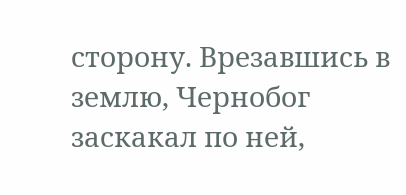сторону. Врезавшись в землю, Чернобог заскакал по ней,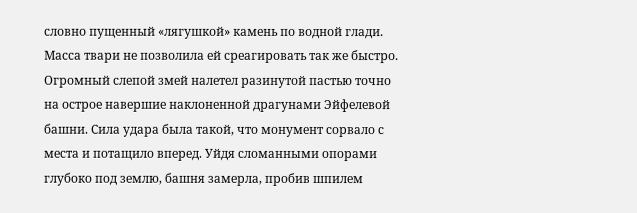словно пущенный «лягушкой» камень по водной глади.
Масса твари не позволила ей среагировать так же быстро. Огромный слепой змей налетел разинутой пастью точно на острое навершие наклоненной драгунами Эйфелевой башни. Сила удара была такой, что монумент сорвало с места и потащило вперед. Уйдя сломанными опорами глубоко под землю, башня замерла, пробив шпилем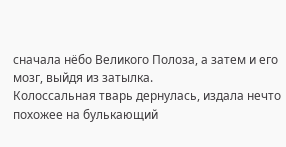сначала нёбо Великого Полоза, а затем и его мозг, выйдя из затылка.
Колоссальная тварь дернулась, издала нечто похожее на булькающий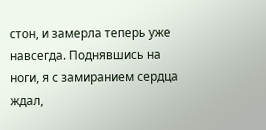стон, и замерла теперь уже навсегда. Поднявшись на ноги, я с замиранием сердца ждал,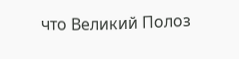что Великий Полоз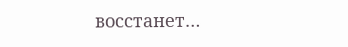восстанет…